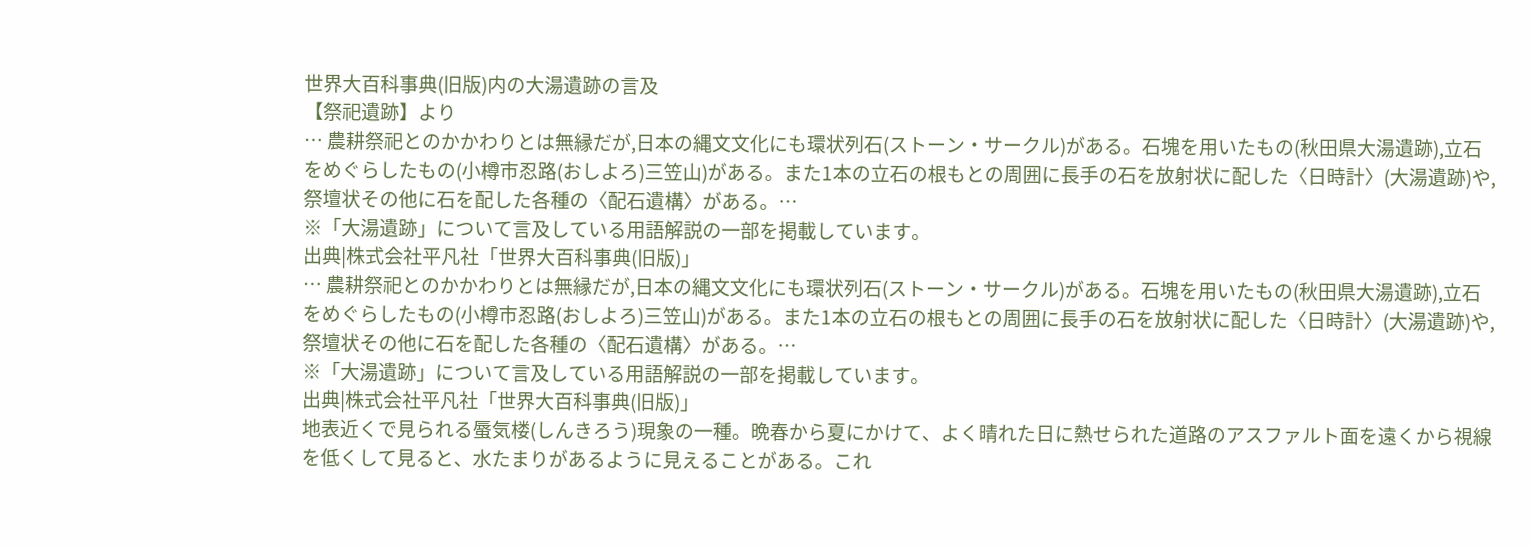世界大百科事典(旧版)内の大湯遺跡の言及
【祭祀遺跡】より
… 農耕祭祀とのかかわりとは無縁だが,日本の縄文文化にも環状列石(ストーン・サークル)がある。石塊を用いたもの(秋田県大湯遺跡),立石をめぐらしたもの(小樽市忍路(おしよろ)三笠山)がある。また1本の立石の根もとの周囲に長手の石を放射状に配した〈日時計〉(大湯遺跡)や,祭壇状その他に石を配した各種の〈配石遺構〉がある。…
※「大湯遺跡」について言及している用語解説の一部を掲載しています。
出典|株式会社平凡社「世界大百科事典(旧版)」
… 農耕祭祀とのかかわりとは無縁だが,日本の縄文文化にも環状列石(ストーン・サークル)がある。石塊を用いたもの(秋田県大湯遺跡),立石をめぐらしたもの(小樽市忍路(おしよろ)三笠山)がある。また1本の立石の根もとの周囲に長手の石を放射状に配した〈日時計〉(大湯遺跡)や,祭壇状その他に石を配した各種の〈配石遺構〉がある。…
※「大湯遺跡」について言及している用語解説の一部を掲載しています。
出典|株式会社平凡社「世界大百科事典(旧版)」
地表近くで見られる蜃気楼(しんきろう)現象の一種。晩春から夏にかけて、よく晴れた日に熱せられた道路のアスファルト面を遠くから視線を低くして見ると、水たまりがあるように見えることがある。これ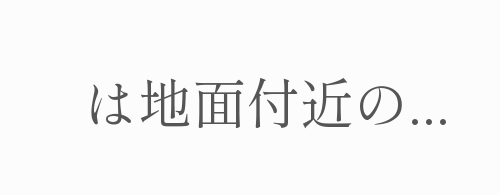は地面付近の...